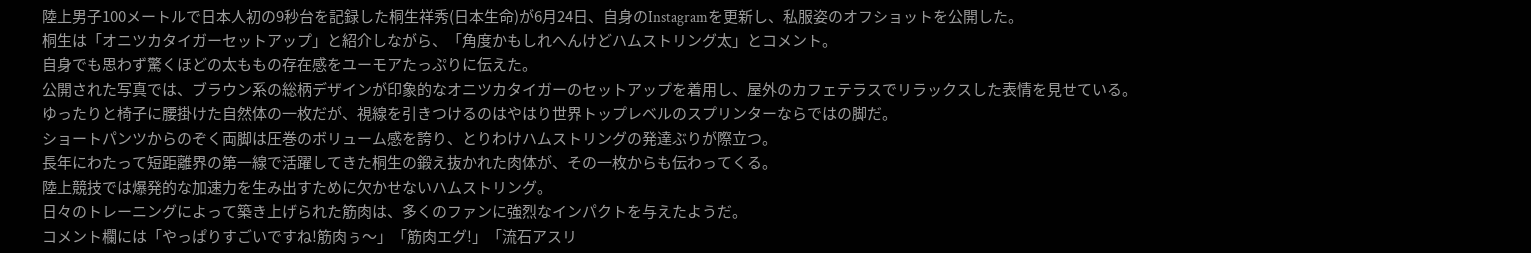陸上男子100メートルで日本人初の9秒台を記録した桐生祥秀(日本生命)が6月24日、自身のInstagramを更新し、私服姿のオフショットを公開した。
桐生は「オニツカタイガーセットアップ」と紹介しながら、「角度かもしれへんけどハムストリング太」とコメント。
自身でも思わず驚くほどの太ももの存在感をユーモアたっぷりに伝えた。
公開された写真では、ブラウン系の総柄デザインが印象的なオニツカタイガーのセットアップを着用し、屋外のカフェテラスでリラックスした表情を見せている。
ゆったりと椅子に腰掛けた自然体の一枚だが、視線を引きつけるのはやはり世界トップレベルのスプリンターならではの脚だ。
ショートパンツからのぞく両脚は圧巻のボリューム感を誇り、とりわけハムストリングの発達ぶりが際立つ。
長年にわたって短距離界の第一線で活躍してきた桐生の鍛え抜かれた肉体が、その一枚からも伝わってくる。
陸上競技では爆発的な加速力を生み出すために欠かせないハムストリング。
日々のトレーニングによって築き上げられた筋肉は、多くのファンに強烈なインパクトを与えたようだ。
コメント欄には「やっぱりすごいですね!筋肉ぅ〜」「筋肉エグ!」「流石アスリ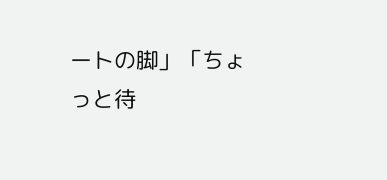ートの脚」「ちょっと待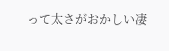って太さがおかしい凄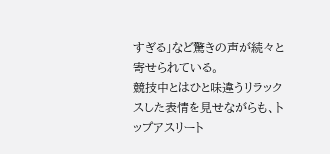すぎる」など驚きの声が続々と寄せられている。
競技中とはひと味違うリラックスした表情を見せながらも、トップアスリート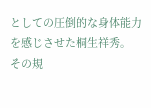としての圧倒的な身体能力を感じさせた桐生祥秀。
その規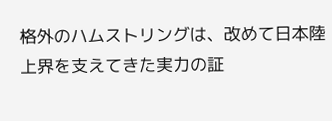格外のハムストリングは、改めて日本陸上界を支えてきた実力の証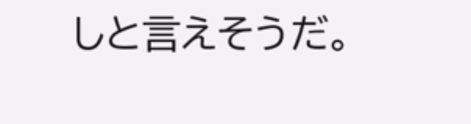しと言えそうだ。